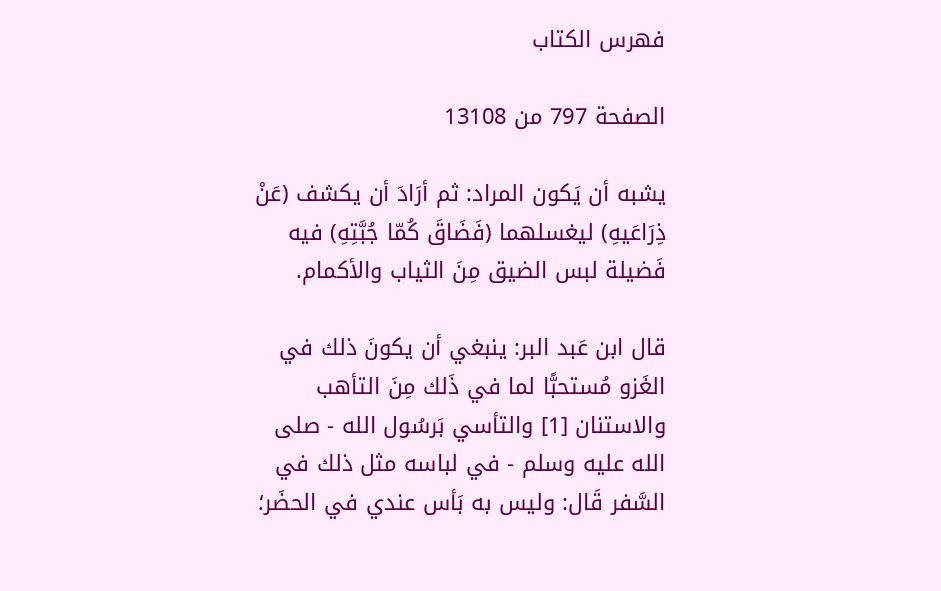فهرس الكتاب

الصفحة 797 من 13108

يشبه أن يَكون المراد: ثم أرَادَ أن يكشف (عَنْ ذِرَاعَيهِ) ليغسلهما (فَضَاقَ كُمّا جُبَّتِهِ) فيه فَضيلة لبس الضيق مِنَ الثياب والأكمام.

قال ابن عَبد البر: ينبغي أن يكونَ ذلك في الغَزو مُستحبًّا لما في ذَلك مِنَ التأهب والاستنان [1] والتأسي بَرسُول الله - صلى الله عليه وسلم - في لباسه مثل ذلك في السَّفر قَال: وليس به بَأس عندي في الحضَر؛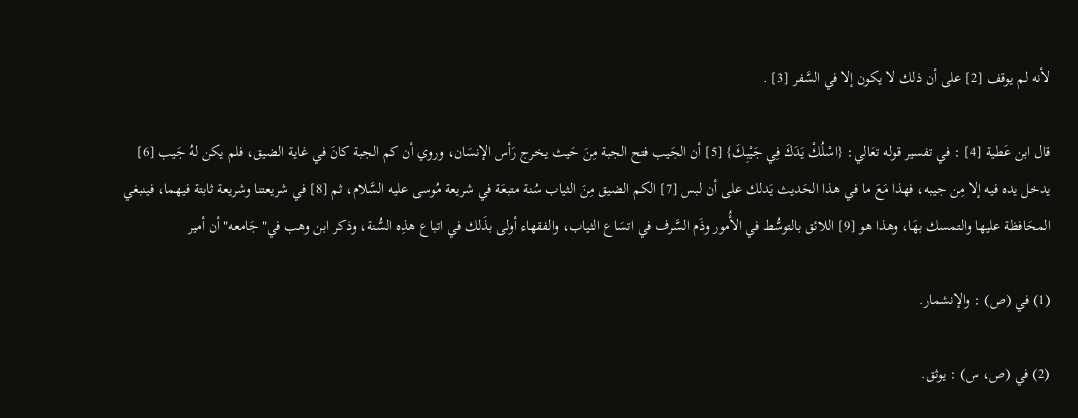لأنه لم يوقف [2] على أن ذلك لا يكون إلا في السَّفر [3] .

قال ابن عَطية [4] : في تفسير قوله تعَالي: {اسْلُكْ يَدَكَ فِي جَيْبِكَ} [5] أن الجَيب فتح الجبة مِنَ حَيث يخرج رَأس الإنسَان، وروي أن كم الجبة كانَ في غاية الضيق، فلم يكن لهُ جَيب [6] يدخل يده فيه إلا مِن جيبه، فهذا مَعَ ما في هذا الحَديث يَدلك على أن لبس [7] الكم الضيق مِنَ الثياب سُنة متبعَة في شريعة مُوسى عليه السَّلام، ثم [8] في شريعتنا وشريعة ثابتة فيهما، فينبغي المحَافظة عليها والتمسك بهَا، وهذا هو [9] اللائق بالتوسُّط في الأُمور وذَم السَّرف في اتسَاع الثياب، والفقهاء أولى بذَلك في اتباع هذِه السُّنة، وذكر ابن وهب في"جَامعه"أن أمير

(1) في (ص) : والإنشمار.

(2) في (ص، س) : يوثق.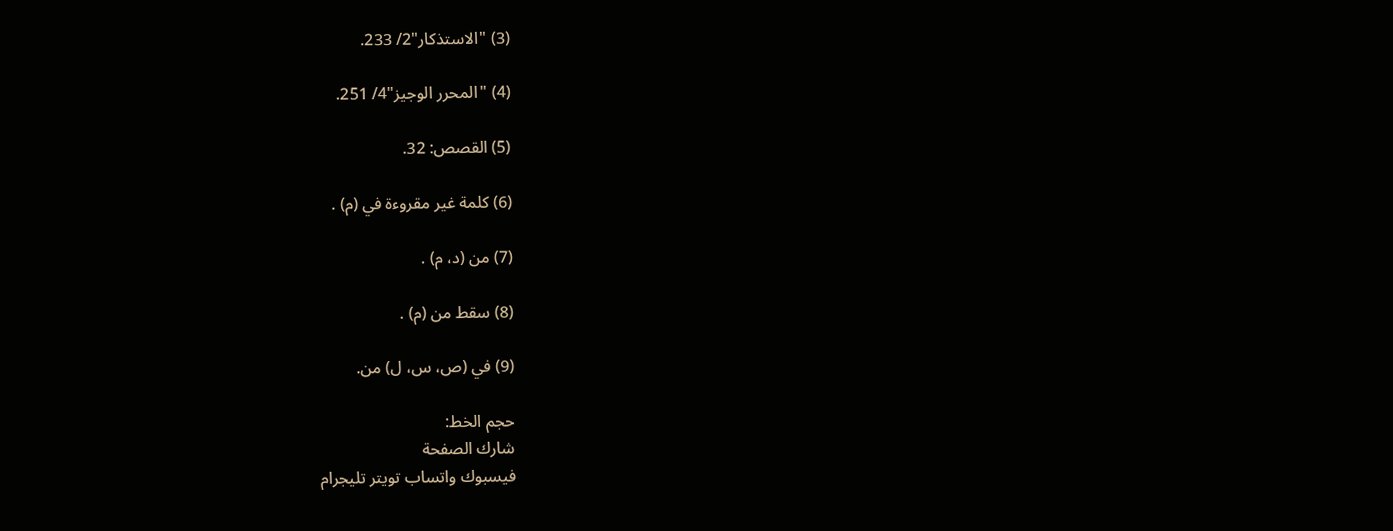(3) "الاستذكار"2/ 233.

(4) "المحرر الوجيز"4/ 251.

(5) القصص: 32.

(6) كلمة غير مقروءة في (م) .

(7) من (د، م) .

(8) سقط من (م) .

(9) في (ص، س، ل) من.

حجم الخط:
شارك الصفحة
فيسبوك واتساب تويتر تليجرام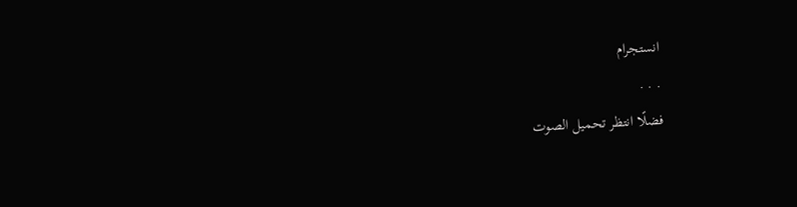انستجرام
. . .
فضلًا انتظر تحميل الصوت